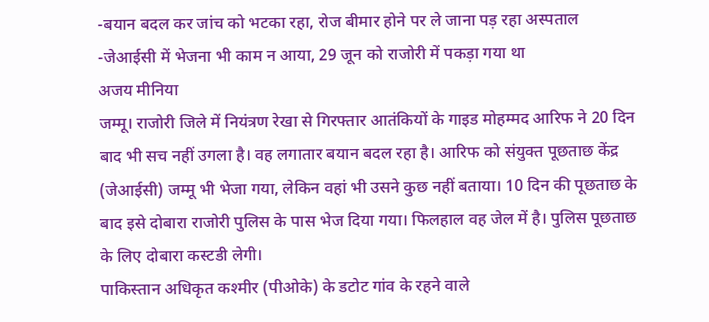-बयान बदल कर जांच को भटका रहा, रोज बीमार होने पर ले जाना पड़ रहा अस्पताल
-जेआईसी में भेजना भी काम न आया, 29 जून को राजोरी में पकड़ा गया था
अजय मीनिया
जम्मू। राजोरी जिले में नियंत्रण रेखा से गिरफ्तार आतंकियों के गाइड मोहम्मद आरिफ ने 20 दिन बाद भी सच नहीं उगला है। वह लगातार बयान बदल रहा है। आरिफ को संयुक्त पूछताछ केंद्र (जेआईसी) जम्मू भी भेजा गया, लेकिन वहां भी उसने कुछ नहीं बताया। 10 दिन की पूछताछ के बाद इसे दोबारा राजोरी पुलिस के पास भेज दिया गया। फिलहाल वह जेल में है। पुलिस पूछताछ के लिए दोबारा कस्टडी लेगी।
पाकिस्तान अधिकृत कश्मीर (पीओके) के डटोट गांव के रहने वाले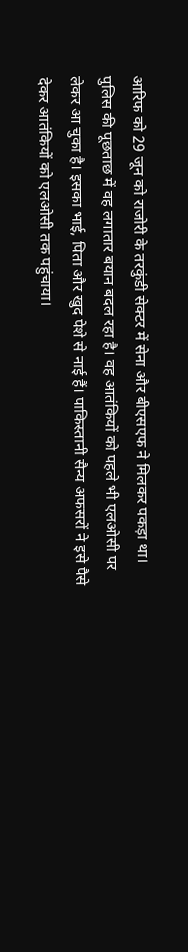आरिफ को 29 जून को राजोरी के तरकुंडी सेक्टर में सेना और बीएसएफ ने मिलकर पकड़ा था। पुलिस की पूछताछ में वह लगातार बयान बदल रहा है। वह आतंकियों को पहले भी एलओसी पर लेकर आ चुका है। इसका भाई, पिता और खुद पेशे से नाई हैं। पाकिस्तानी सैन्य अफसरों ने इसे पैसे देकर आतंकियों को एलओसी तक पहुंचाया।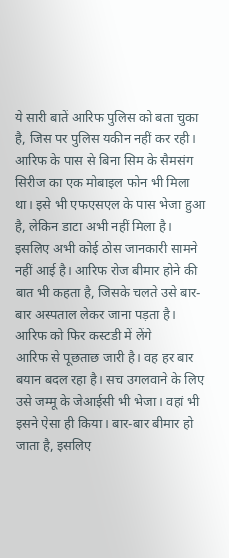ये सारी बातें आरिफ पुलिस को बता चुका है, जिस पर पुलिस यकीन नहीं कर रही।
आरिफ के पास से बिना सिम के सैमसंग सिरीज का एक मोबाइल फोन भी मिला था। इसे भी एफएसएल के पास भेजा हुआ है, लेकिन डाटा अभी नहीं मिला है। इसलिए अभी कोई ठोस जानकारी सामने नहीं आई है। आरिफ रोज बीमार होने की बात भी कहता है, जिसके चलते उसे बार-बार अस्पताल लेकर जाना पड़ता है।
आरिफ को फिर कस्टडी में लेंगे
आरिफ से पूछताछ जारी है। वह हर बार बयान बदल रहा है। सच उगलवाने के लिए उसे जम्मू के जेआईसी भी भेजा। वहां भी इसने ऐसा ही किया। बार-बार बीमार हो जाता है, इसलिए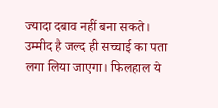ज्यादा दबाव नहीं बना सकते। उम्मीद है जल्द ही सच्चाई का पता लगा लिया जाएगा। फिलहाल ये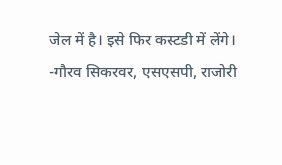जेल में है। इसे फिर कस्टडी में लेंगे।
-गौरव सिकरवर, एसएसपी, राजोरी